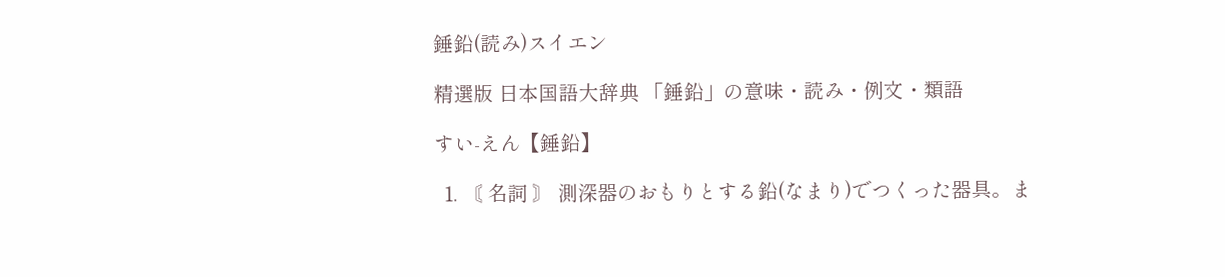錘鉛(読み)スイエン

精選版 日本国語大辞典 「錘鉛」の意味・読み・例文・類語

すい‐えん【錘鉛】

  1. 〘 名詞 〙 測深器のおもりとする鉛(なまり)でつくった器具。ま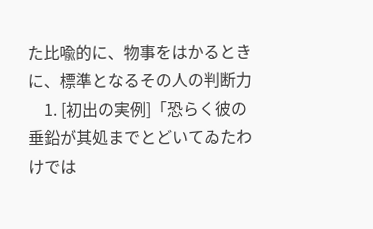た比喩的に、物事をはかるときに、標準となるその人の判断力
    1. [初出の実例]「恐らく彼の垂鉛が其処までとどいてゐたわけでは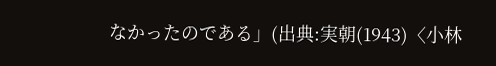なかったのである」(出典:実朝(1943)〈小林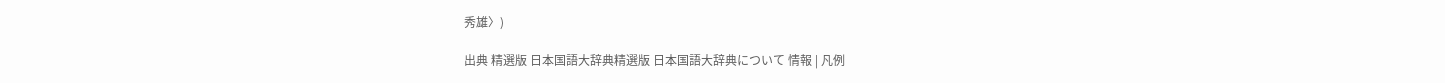秀雄〉)

出典 精選版 日本国語大辞典精選版 日本国語大辞典について 情報 | 凡例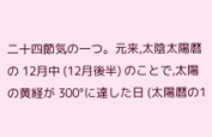二十四節気の一つ。元来,太陰太陽暦の 12月中 (12月後半) のことで,太陽の黄経が 300°に達した日 (太陽暦の1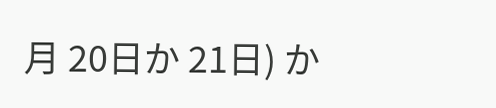月 20日か 21日) か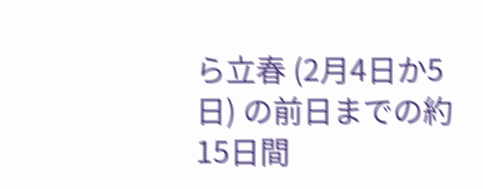ら立春 (2月4日か5日) の前日までの約 15日間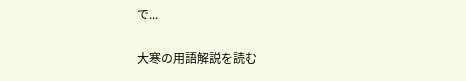で...

大寒の用語解説を読む